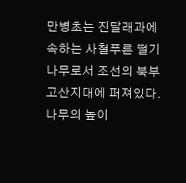만병초는 진달래과에 속하는 사철푸른 떨기나무로서 조선의 북부고산지대에 퍼져있다. 나무의 높이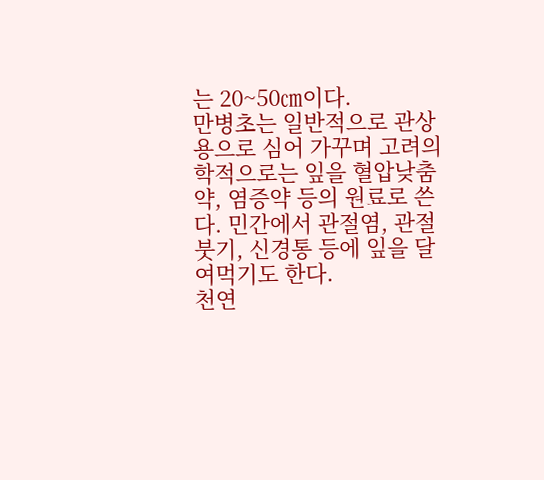는 20~50㎝이다.
만병초는 일반적으로 관상용으로 심어 가꾸며 고려의학적으로는 잎을 혈압낮춤약, 염증약 등의 원료로 쓴다. 민간에서 관절염, 관절붓기, 신경통 등에 잎을 달여먹기도 한다.
천연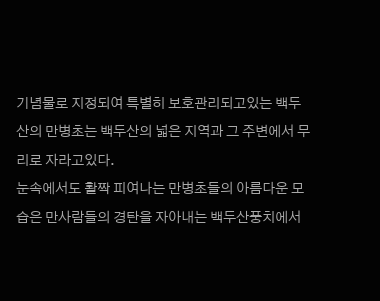기념물로 지정되여 특별히 보호관리되고있는 백두산의 만병초는 백두산의 넓은 지역과 그 주변에서 무리로 자라고있다.
눈속에서도 활짝 피여나는 만병초들의 아름다운 모습은 만사람들의 경탄을 자아내는 백두산풍치에서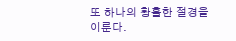또 하나의 황홀한 절경을 이룬다.